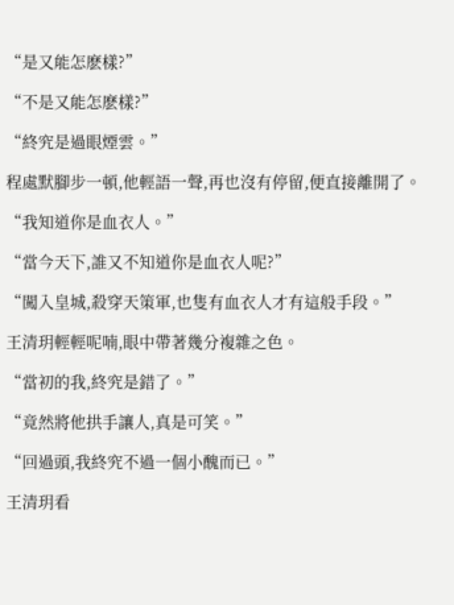“是又能怎麽樣?”

“不是又能怎麽樣?”

“終究是過眼煙雲。”

程處默腳步一頓,他輕語一聲,再也沒有停留,便直接離開了。

“我知道你是血衣人。”

“當今天下,誰又不知道你是血衣人呢?”

“闖入皇城,殺穿天策軍,也隻有血衣人才有這般手段。”

王清玥輕輕呢喃,眼中帶著幾分複雜之色。

“當初的我,終究是錯了。”

“竟然將他拱手讓人,真是可笑。”

“回過頭,我終究不過一個小醜而已。”

王清玥看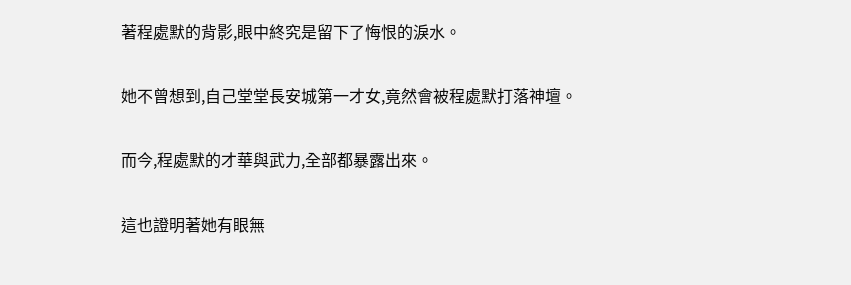著程處默的背影,眼中終究是留下了悔恨的淚水。

她不曾想到,自己堂堂長安城第一才女,竟然會被程處默打落神壇。

而今,程處默的才華與武力,全部都暴露出來。

這也證明著她有眼無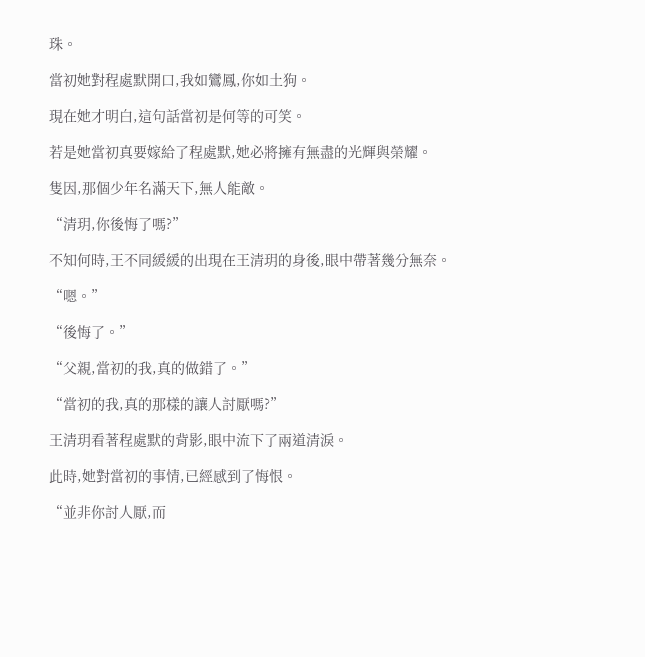珠。

當初她對程處默開口,我如鸞鳳,你如土狗。

現在她才明白,這句話當初是何等的可笑。

若是她當初真要嫁給了程處默,她必將擁有無盡的光輝與榮耀。

隻因,那個少年名滿天下,無人能敵。

“清玥,你後悔了嗎?”

不知何時,王不同緩緩的出現在王清玥的身後,眼中帶著幾分無奈。

“嗯。”

“後悔了。”

“父親,當初的我,真的做錯了。”

“當初的我,真的那樣的讓人討厭嗎?”

王清玥看著程處默的背影,眼中流下了兩道清淚。

此時,她對當初的事情,已經感到了悔恨。

“並非你討人厭,而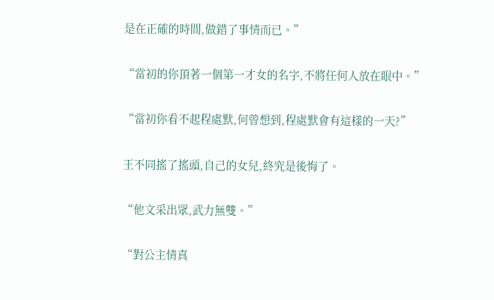是在正確的時間,做錯了事情而已。”

“當初的你頂著一個第一才女的名字,不將任何人放在眼中。”

“當初你看不起程處默,何曾想到,程處默會有這樣的一天?”

王不同搖了搖頭,自己的女兒,終究是後悔了。

“他文采出眾,武力無雙。”

“對公主情真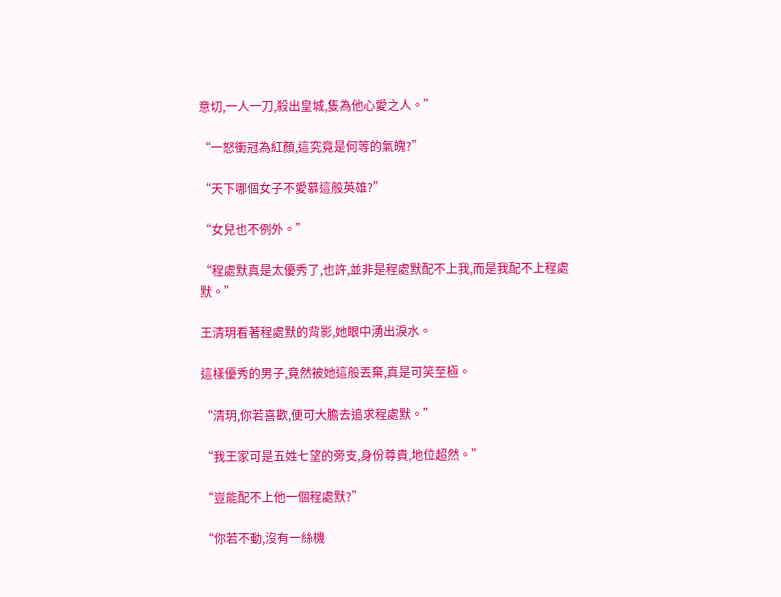意切,一人一刀,殺出皇城,隻為他心愛之人。”

“一怒衝冠為紅顏,這究竟是何等的氣魄?”

“天下哪個女子不愛慕這般英雄?”

“女兒也不例外。”

“程處默真是太優秀了,也許,並非是程處默配不上我,而是我配不上程處默。”

王清玥看著程處默的背影,她眼中湧出淚水。

這樣優秀的男子,竟然被她這般丟棄,真是可笑至極。

“清玥,你若喜歡,便可大膽去追求程處默。”

“我王家可是五姓七望的旁支,身份尊貴,地位超然。”

“豈能配不上他一個程處默?”

“你若不動,沒有一絲機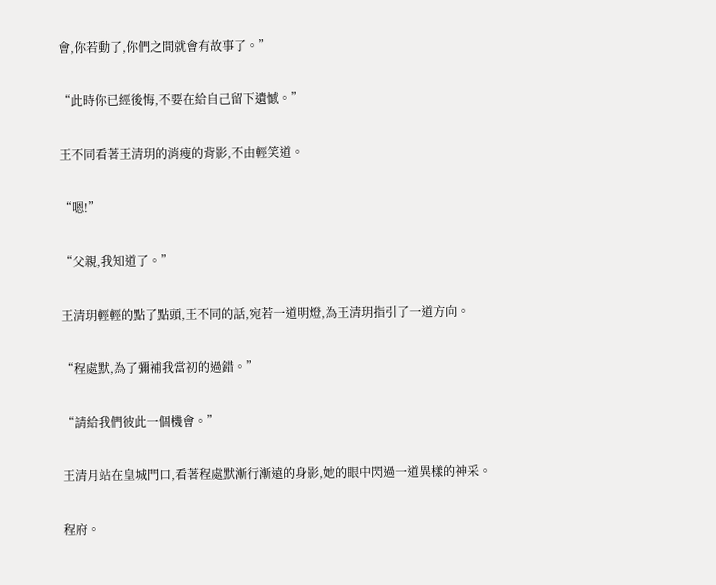會,你若動了,你們之間就會有故事了。”

“此時你已經後悔,不要在給自己留下遺憾。”

王不同看著王清玥的消瘦的背影,不由輕笑道。

“嗯!”

“父親,我知道了。”

王清玥輕輕的點了點頭,王不同的話,宛若一道明燈,為王清玥指引了一道方向。

“程處默,為了彌補我當初的過錯。”

“請給我們彼此一個機會。”

王清月站在皇城門口,看著程處默漸行漸遠的身影,她的眼中閃過一道異樣的神采。

程府。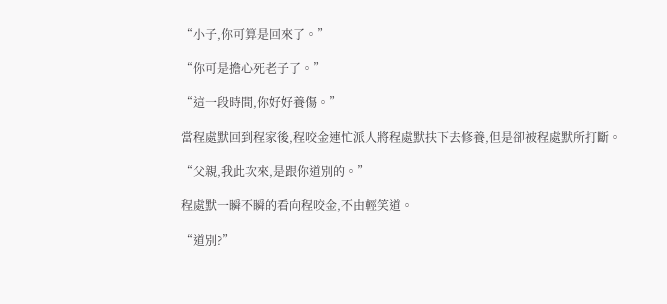“小子,你可算是回來了。”

“你可是擔心死老子了。”

“這一段時間,你好好養傷。”

當程處默回到程家後,程咬金連忙派人將程處默扶下去修養,但是卻被程處默所打斷。

“父親,我此次來,是跟你道別的。”

程處默一瞬不瞬的看向程咬金,不由輕笑道。

“道別?”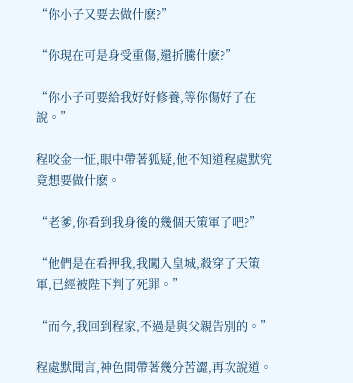“你小子又要去做什麽?”

“你現在可是身受重傷,還折騰什麽?”

“你小子可要給我好好修養,等你傷好了在說。”

程咬金一怔,眼中帶著狐疑,他不知道程處默究竟想要做什麽。

“老爹,你看到我身後的幾個天策軍了吧?”

“他們是在看押我,我闖入皇城,殺穿了天策軍,已經被陛下判了死罪。”

“而今,我回到程家,不過是與父親告別的。”

程處默聞言,神色間帶著幾分苦澀,再次說道。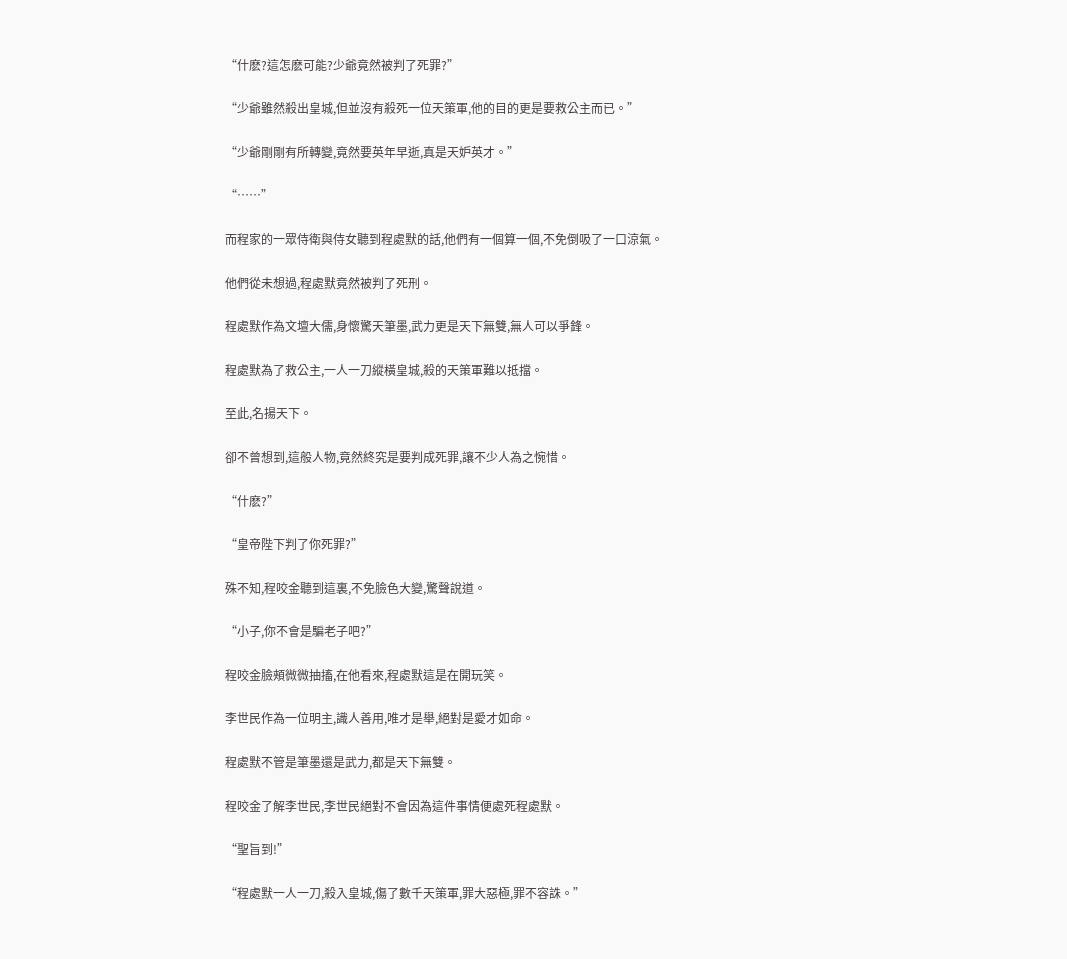“什麽?這怎麽可能?少爺竟然被判了死罪?”

“少爺雖然殺出皇城,但並沒有殺死一位天策軍,他的目的更是要救公主而已。”

“少爺剛剛有所轉變,竟然要英年早逝,真是天妒英才。”

“……”

而程家的一眾侍衛與侍女聽到程處默的話,他們有一個算一個,不免倒吸了一口涼氣。

他們從未想過,程處默竟然被判了死刑。

程處默作為文壇大儒,身懷驚天筆墨,武力更是天下無雙,無人可以爭鋒。

程處默為了救公主,一人一刀縱橫皇城,殺的天策軍難以抵擋。

至此,名揚天下。

卻不曾想到,這般人物,竟然終究是要判成死罪,讓不少人為之惋惜。

“什麽?”

“皇帝陛下判了你死罪?”

殊不知,程咬金聽到這裏,不免臉色大變,驚聲說道。

“小子,你不會是騙老子吧?”

程咬金臉頰微微抽搐,在他看來,程處默這是在開玩笑。

李世民作為一位明主,識人善用,唯才是舉,絕對是愛才如命。

程處默不管是筆墨還是武力,都是天下無雙。

程咬金了解李世民,李世民絕對不會因為這件事情便處死程處默。

“聖旨到!”

“程處默一人一刀,殺入皇城,傷了數千天策軍,罪大惡極,罪不容誅。”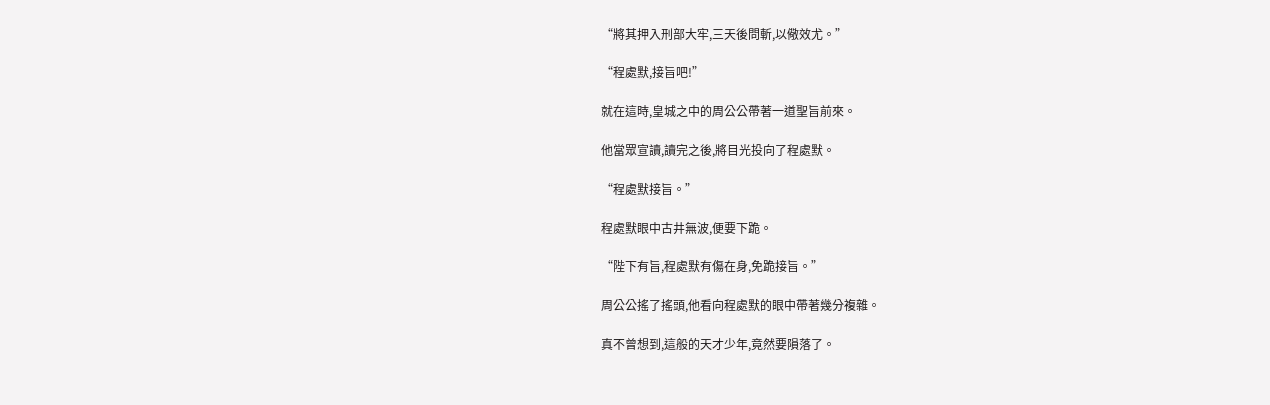“將其押入刑部大牢,三天後問斬,以儆效尤。”

“程處默,接旨吧!”

就在這時,皇城之中的周公公帶著一道聖旨前來。

他當眾宣讀,讀完之後,將目光投向了程處默。

“程處默接旨。”

程處默眼中古井無波,便要下跪。

“陛下有旨,程處默有傷在身,免跪接旨。”

周公公搖了搖頭,他看向程處默的眼中帶著幾分複雜。

真不曾想到,這般的天才少年,竟然要隕落了。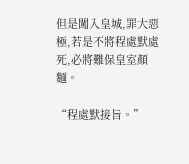但是闖入皇城,罪大惡極,若是不將程處默處死,必將難保皇室顏麵。

“程處默接旨。”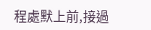程處默上前,接過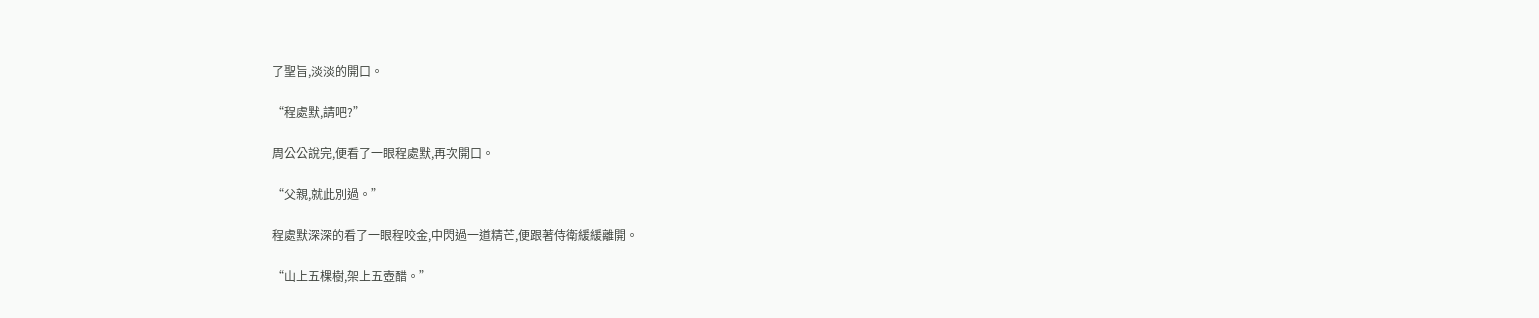了聖旨,淡淡的開口。

“程處默,請吧?”

周公公說完,便看了一眼程處默,再次開口。

“父親,就此別過。”

程處默深深的看了一眼程咬金,中閃過一道精芒,便跟著侍衛緩緩離開。

“山上五棵樹,架上五壺醋。”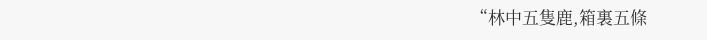“林中五隻鹿,箱裏五條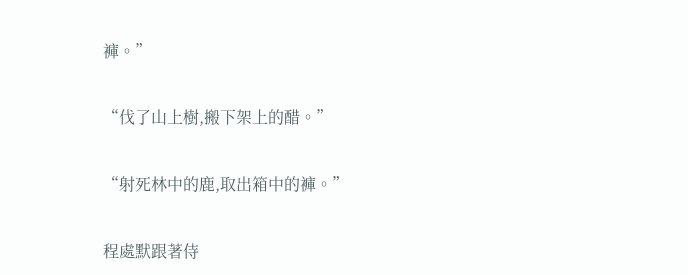褲。”

“伐了山上樹,搬下架上的醋。”

“射死林中的鹿,取出箱中的褲。”

程處默跟著侍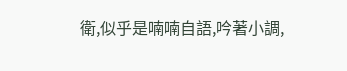衛,似乎是喃喃自語,吟著小調,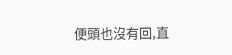便頭也沒有回,直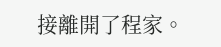接離開了程家。